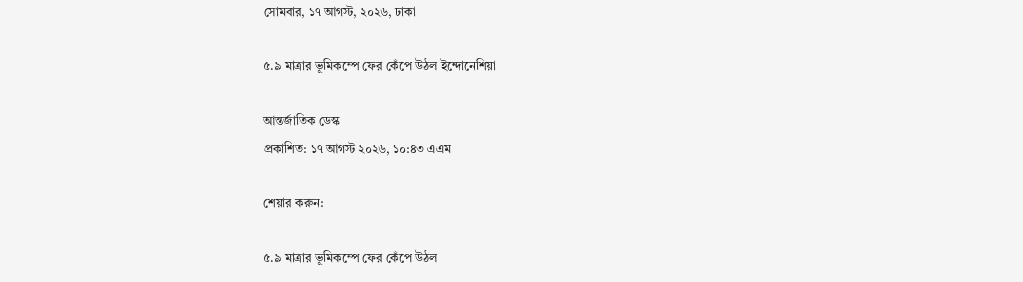সোমবার, ১৭ আগস্ট, ২০২৬, ঢাকা

৫.৯ মাত্রার ভূমিকম্পে ফের কেঁপে উঠল ইন্দোনেশিয়া

আন্তর্জাতিক ডেস্ক
প্রকাশিত: ১৭ আগস্ট ২০২৬, ১০:৪৩ এএম

শেয়ার করুন:

৫.৯ মাত্রার ভূমিকম্পে ফের কেঁপে উঠল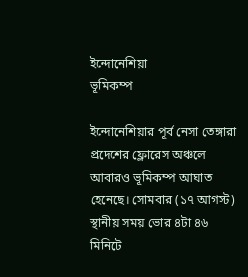ইন্দোনেশিয়া
ভূমিকম্প

ইন্দোনেশিয়ার পূর্ব নেসা তেঙ্গারা প্রদেশের ফ্লোরেস অঞ্চলে আবারও ভূমিকম্প আঘাত হেনেছে। সোমবার (১৭ আগস্ট) স্থানীয় সময় ভোর ৪টা ৪৬ মিনিটে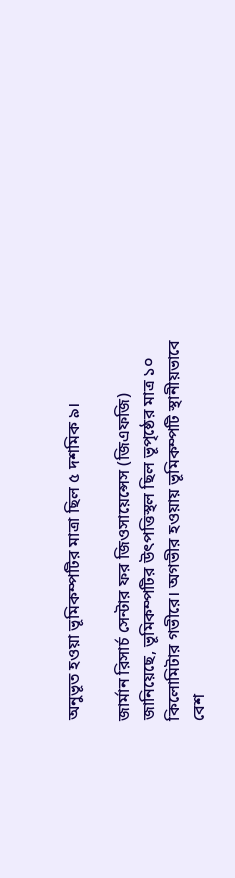অনুভূত হওয়া ভূমিকম্পটির মাত্রা ছিল ৫ দশমিক ৯।

জার্মান রিসার্চ সেন্টার ফর জিওসায়েন্সেস (জিএফজি) জানিয়েছে, ভূমিকম্পটির উৎপত্তিস্থল ছিল ভূপৃষ্ঠের মাত্র ১০ কিলোমিটার গভীরে। অগভীর হওয়ায় ভূমিকম্পটি স্থানীয়ভাবে বেশ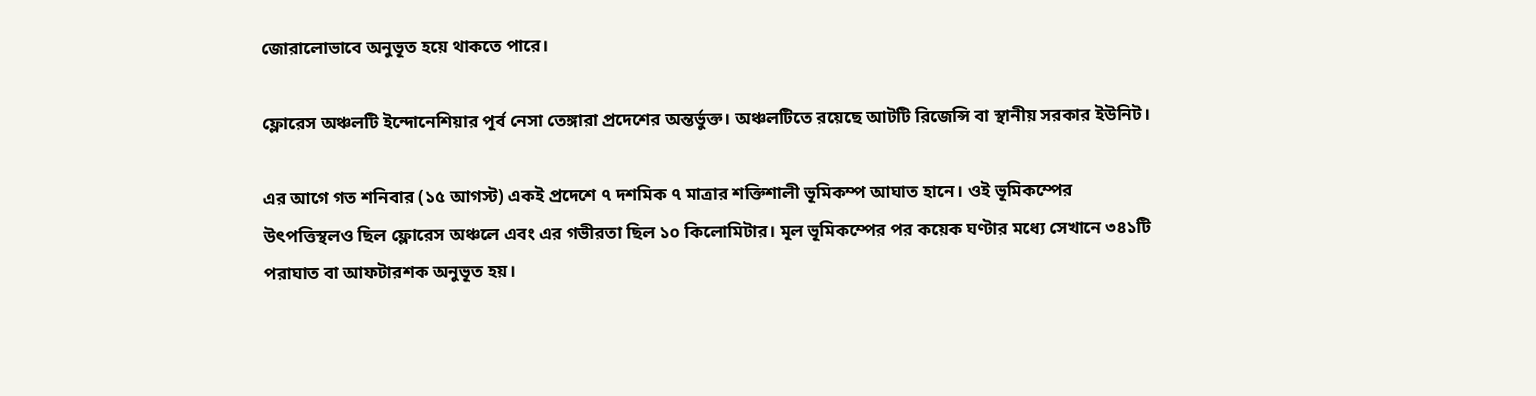জোরালোভাবে অনুভূত হয়ে থাকতে পারে।

ফ্লোরেস অঞ্চলটি ইন্দোনেশিয়ার পূর্ব নেসা তেঙ্গারা প্রদেশের অন্তর্ভুক্ত। অঞ্চলটিতে রয়েছে আটটি রিজেন্সি বা স্থানীয় সরকার ইউনিট।

এর আগে গত শনিবার (১৫ আগস্ট) একই প্রদেশে ৭ দশমিক ৭ মাত্রার শক্তিশালী ভূমিকম্প আঘাত হানে। ওই ভূমিকম্পের উৎপত্তিস্থলও ছিল ফ্লোরেস অঞ্চলে এবং এর গভীরতা ছিল ১০ কিলোমিটার। মূল ভূমিকম্পের পর কয়েক ঘণ্টার মধ্যে সেখানে ৩৪১টি পরাঘাত বা আফটারশক অনুভূত হয়।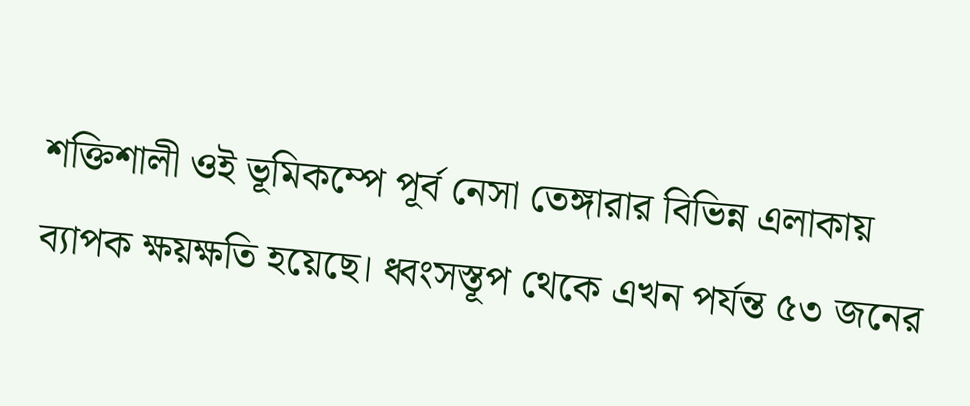শক্তিশালী ওই ভূমিকম্পে পূর্ব নেসা তেঙ্গারার বিভিন্ন এলাকায় ব্যাপক ক্ষয়ক্ষতি হয়েছে। ধ্বংসস্তূপ থেকে এখন পর্যন্ত ৫৩ জনের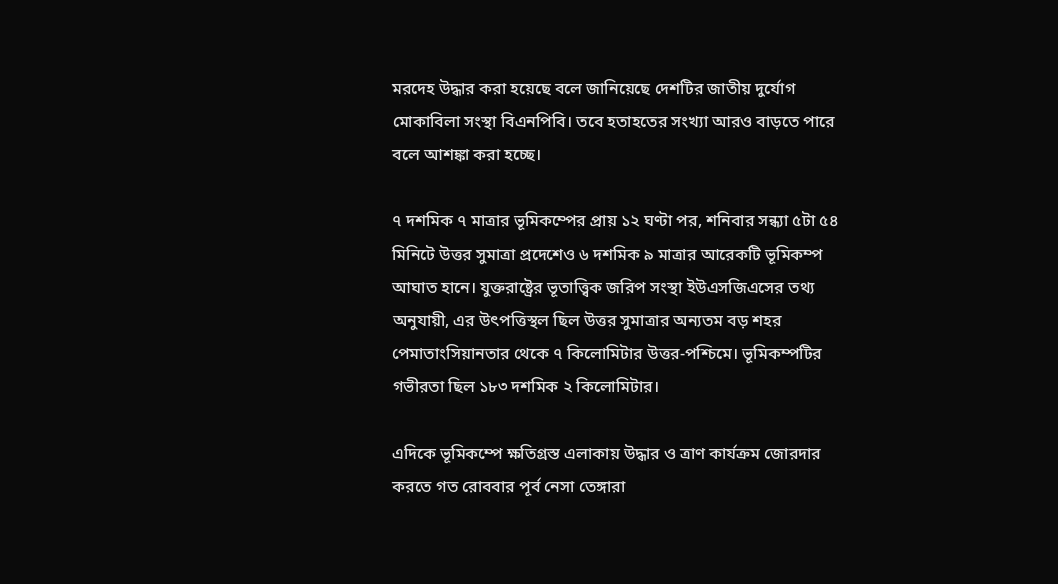মরদেহ উদ্ধার করা হয়েছে বলে জানিয়েছে দেশটির জাতীয় দুর্যোগ মোকাবিলা সংস্থা বিএনপিবি। তবে হতাহতের সংখ্যা আরও বাড়তে পারে বলে আশঙ্কা করা হচ্ছে।

৭ দশমিক ৭ মাত্রার ভূমিকম্পের প্রায় ১২ ঘণ্টা পর, শনিবার সন্ধ্যা ৫টা ৫৪ মিনিটে উত্তর সুমাত্রা প্রদেশেও ৬ দশমিক ৯ মাত্রার আরেকটি ভূমিকম্প আঘাত হানে। যুক্তরাষ্ট্রের ভূতাত্ত্বিক জরিপ সংস্থা ইউএসজিএসের তথ্য অনুযায়ী, এর উৎপত্তিস্থল ছিল উত্তর সুমাত্রার অন্যতম বড় শহর পেমাতাংসিয়ানতার থেকে ৭ কিলোমিটার উত্তর-পশ্চিমে। ভূমিকম্পটির গভীরতা ছিল ১৮৩ দশমিক ২ কিলোমিটার।

এদিকে ভূমিকম্পে ক্ষতিগ্রস্ত এলাকায় উদ্ধার ও ত্রাণ কার্যক্রম জোরদার করতে গত রোববার পূর্ব নেসা তেঙ্গারা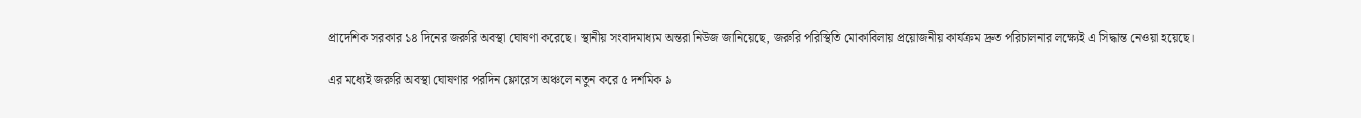প্রাদেশিক সরকার ১৪ দিনের জরুরি অবস্থা ঘোষণা করেছে। স্থানীয় সংবাদমাধ্যম অন্তরা নিউজ জানিয়েছে, জরুরি পরিস্থিতি মোকাবিলায় প্রয়োজনীয় কার্যক্রম দ্রুত পরিচালনার লক্ষ্যেই এ সিদ্ধান্ত নেওয়া হয়েছে।

এর মধ্যেই জরুরি অবস্থা ঘোষণার পরদিন ফ্লোরেস অঞ্চলে নতুন করে ৫ দশমিক ৯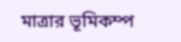মাত্রার ভূমিকম্প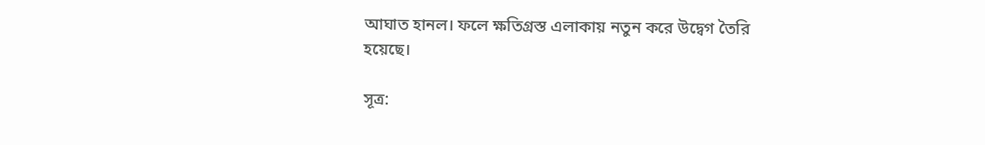আঘাত হানল। ফলে ক্ষতিগ্রস্ত এলাকায় নতুন করে উদ্বেগ তৈরি হয়েছে।

সূত্র: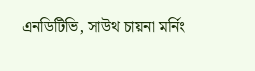এনডিটিভি, সাউথ চায়না মর্নিং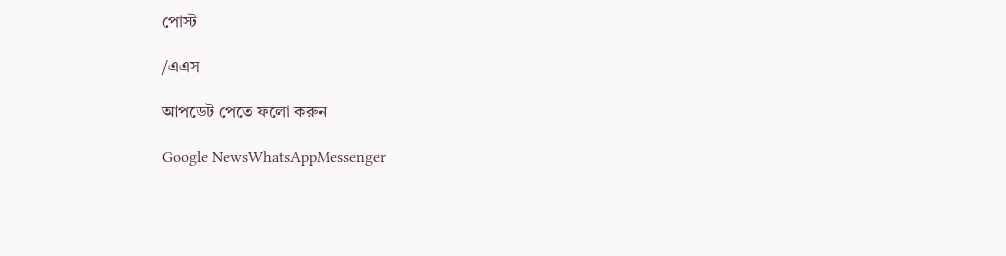পোস্ট

/এএস

আপডেট পেতে ফলো করুন

Google NewsWhatsAppMessenger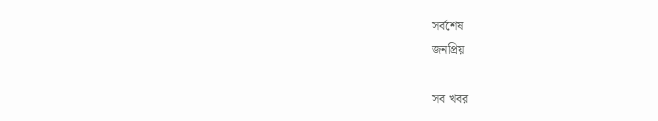সর্বশেষ
জনপ্রিয়

সব খবর